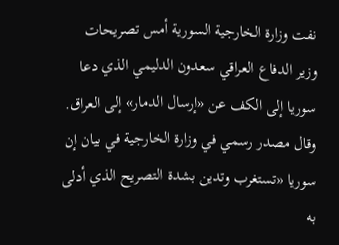نفت وزارة الخارجية السورية أمس تصريحات وزير الدفاع العراقي سعدون الدليمي الذي دعا سوريا إلى الكف عن «إرسال الدمار» إلى العراق. وقال مصدر رسمي في وزارة الخارجية في بيان إن سوريا «تستغرب وتدين بشدة التصريح الذي أدلى به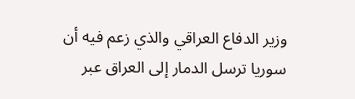وزير الدفاع العراقي والذي زعم فيه أن سوريا ترسل الدمار إلى العراق عبر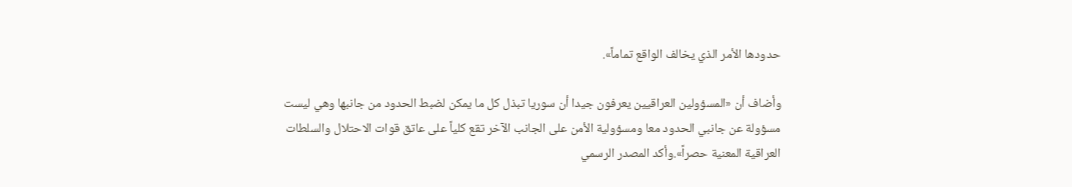حدودها الأمر الذي يخالف الواقع تماماً».

وأضاف أن «المسؤولين العراقيين يعرفون جيدا أن سوريا تبذل كل ما يمكن لضبط الحدود من جانبها وهي ليست مسؤولة عن جانبي الحدود معا ومسؤولية الأمن على الجانب الآخر تقع كلياً على عاتق قوات الاحتلال والسلطات العراقية المعنية حصراً».وأكد المصدر الرسمي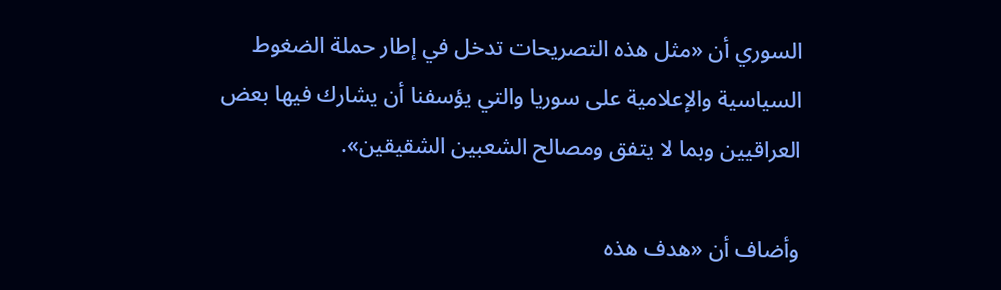السوري أن «مثل هذه التصريحات تدخل في إطار حملة الضغوط السياسية والإعلامية على سوريا والتي يؤسفنا أن يشارك فيها بعض العراقيين وبما لا يتفق ومصالح الشعبين الشقيقين».

وأضاف أن «هدف هذه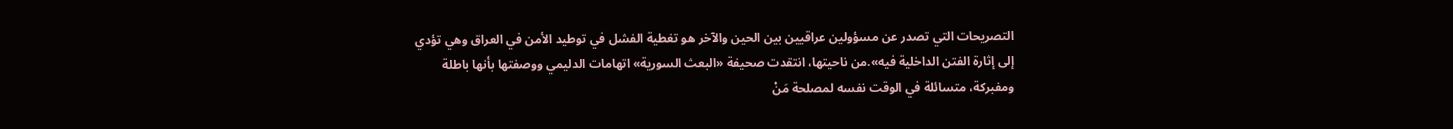التصريحات التي تصدر عن مسؤولين عراقيين بين الحين والآخر هو تغطية الفشل في توطيد الأمن في العراق وهي تؤدي إلى إثارة الفتن الداخلية فيه».من ناحيتها، انتقدت صحيفة «البعث السورية» اتهامات الدليمي ووصفتها بأنها باطلة ومفبركة، متسائلة في الوقت نفسه لمصلحة مَنْ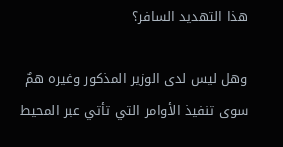هذا التهديد السافر؟

وهل ليس لدى الوزير المذكور وغيره همٌ سوى تنفيذ الأوامر التي تأتي عبر المحيط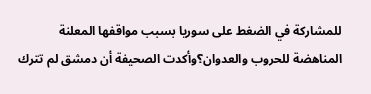للمشاركة في الضغط على سوريا بسبب مواقفها المعلنة المناهضة للحروب والعدوان؟وأكدت الصحيفة أن دمشق لم تترك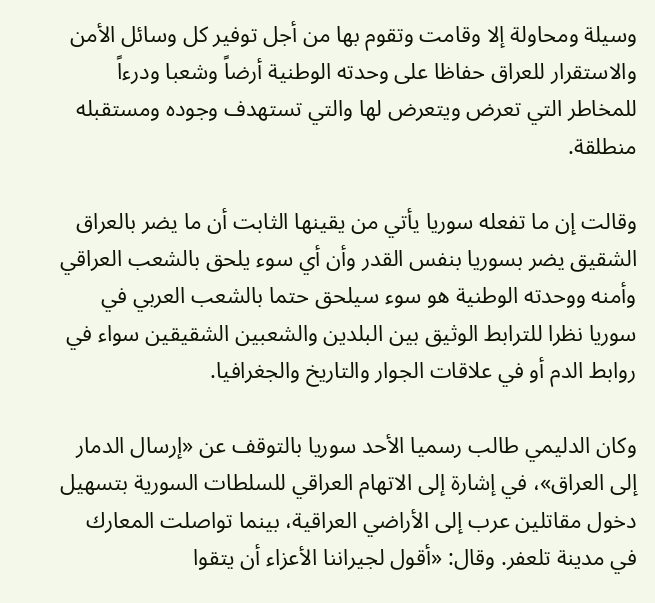وسيلة ومحاولة إلا وقامت وتقوم بها من أجل توفير كل وسائل الأمن والاستقرار للعراق حفاظا على وحدته الوطنية أرضاً وشعبا ودرءاً للمخاطر التي تعرض ويتعرض لها والتي تستهدف وجوده ومستقبله منطلقة.

وقالت إن ما تفعله سوريا يأتي من يقينها الثابت أن ما يضر بالعراق الشقيق يضر بسوريا بنفس القدر وأن أي سوء يلحق بالشعب العراقي وأمنه ووحدته الوطنية هو سوء سيلحق حتما بالشعب العربي في سوريا نظرا للترابط الوثيق بين البلدين والشعبين الشقيقين سواء في روابط الدم أو في علاقات الجوار والتاريخ والجغرافيا.

وكان الدليمي طالب رسميا الأحد سوريا بالتوقف عن «إرسال الدمار إلى العراق»، في إشارة إلى الاتهام العراقي للسلطات السورية بتسهيل دخول مقاتلين عرب إلى الأراضي العراقية، بينما تواصلت المعارك في مدينة تلعفر. وقال: «أقول لجيراننا الأعزاء أن يتقوا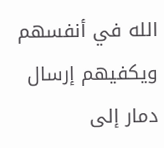الله في أنفسهم ويكفيهم إرسال دمار إلى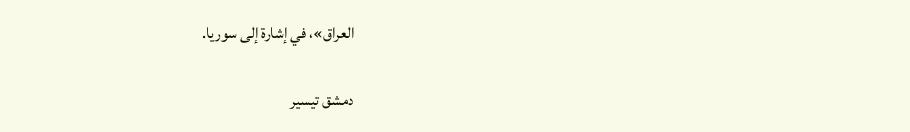العراق»، في إشارة إلى سوريا.

دمشق تيسير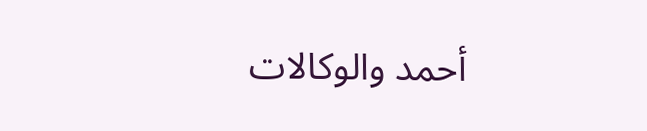أحمد والوكالات